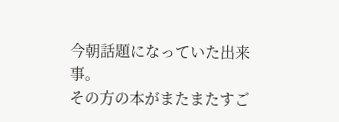今朝話題になっていた出来事。
その方の本がまたまたすご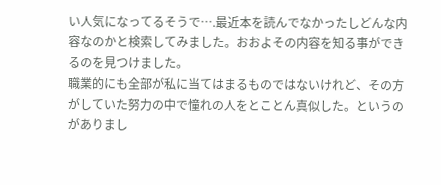い人気になってるそうで….最近本を読んでなかったしどんな内容なのかと検索してみました。おおよその内容を知る事ができるのを見つけました。
職業的にも全部が私に当てはまるものではないけれど、その方がしていた努力の中で憧れの人をとことん真似した。というのがありまし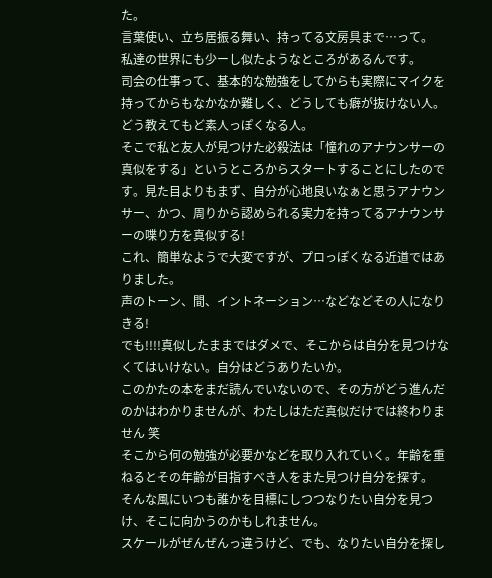た。
言葉使い、立ち居振る舞い、持ってる文房具まで…って。
私達の世界にも少ーし似たようなところがあるんです。
司会の仕事って、基本的な勉強をしてからも実際にマイクを持ってからもなかなか難しく、どうしても癖が抜けない人。どう教えてもど素人っぽくなる人。
そこで私と友人が見つけた必殺法は「憧れのアナウンサーの真似をする」というところからスタートすることにしたのです。見た目よりもまず、自分が心地良いなぁと思うアナウンサー、かつ、周りから認められる実力を持ってるアナウンサーの喋り方を真似する!
これ、簡単なようで大変ですが、プロっぽくなる近道ではありました。
声のトーン、間、イントネーション…などなどその人になりきる!
でも!!!!真似したままではダメで、そこからは自分を見つけなくてはいけない。自分はどうありたいか。
このかたの本をまだ読んでいないので、その方がどう進んだのかはわかりませんが、わたしはただ真似だけでは終わりません 笑
そこから何の勉強が必要かなどを取り入れていく。年齢を重ねるとその年齢が目指すべき人をまた見つけ自分を探す。
そんな風にいつも誰かを目標にしつつなりたい自分を見つけ、そこに向かうのかもしれません。
スケールがぜんぜんっ違うけど、でも、なりたい自分を探し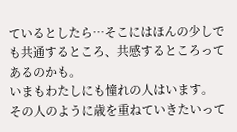ているとしたら…そこにはほんの少しでも共通するところ、共感するところってあるのかも。
いまもわたしにも憧れの人はいます。
その人のように歳を重ねていきたいって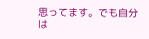思ってます。でも自分は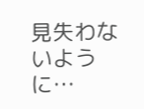見失わないように…